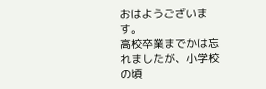おはようございます。
高校卒業までかは忘れましたが、小学校の頃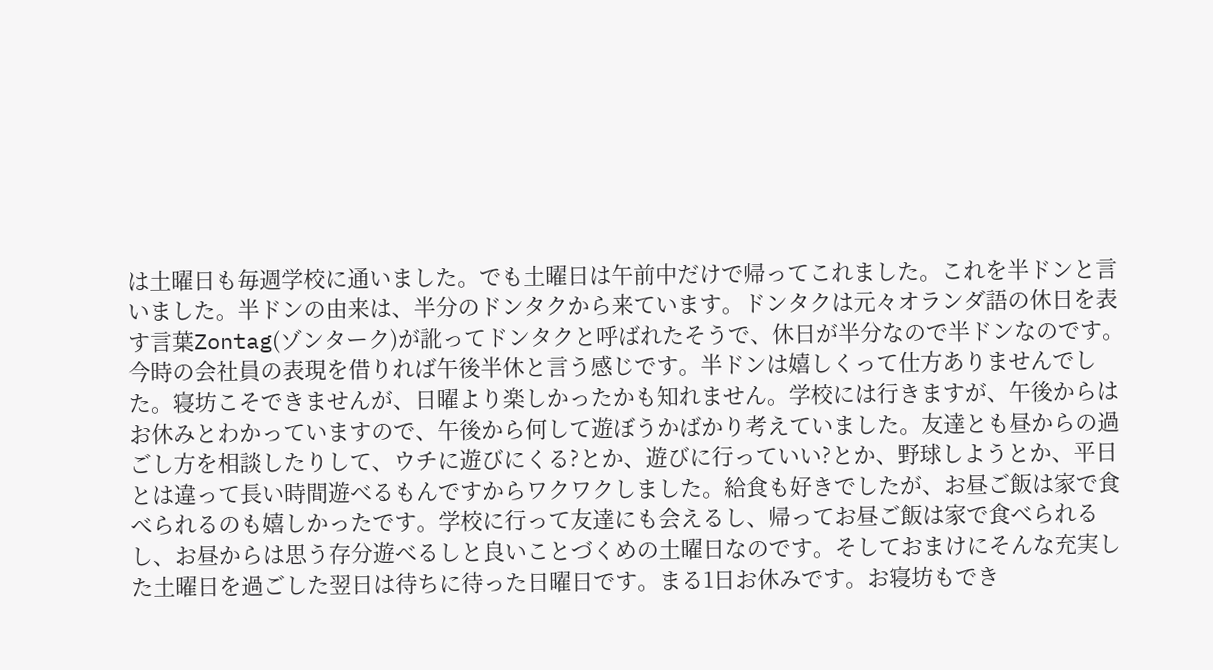は土曜日も毎週学校に通いました。でも土曜日は午前中だけで帰ってこれました。これを半ドンと言いました。半ドンの由来は、半分のドンタクから来ています。ドンタクは元々オランダ語の休日を表す言葉Zontag(ゾンターク)が訛ってドンタクと呼ばれたそうで、休日が半分なので半ドンなのです。今時の会社員の表現を借りれば午後半休と言う感じです。半ドンは嬉しくって仕方ありませんでした。寝坊こそできませんが、日曜より楽しかったかも知れません。学校には行きますが、午後からはお休みとわかっていますので、午後から何して遊ぼうかばかり考えていました。友達とも昼からの過ごし方を相談したりして、ウチに遊びにくる?とか、遊びに行っていい?とか、野球しようとか、平日とは違って長い時間遊べるもんですからワクワクしました。給食も好きでしたが、お昼ご飯は家で食べられるのも嬉しかったです。学校に行って友達にも会えるし、帰ってお昼ご飯は家で食べられるし、お昼からは思う存分遊べるしと良いことづくめの土曜日なのです。そしておまけにそんな充実した土曜日を過ごした翌日は待ちに待った日曜日です。まる1日お休みです。お寝坊もでき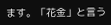ます。「花金」と言う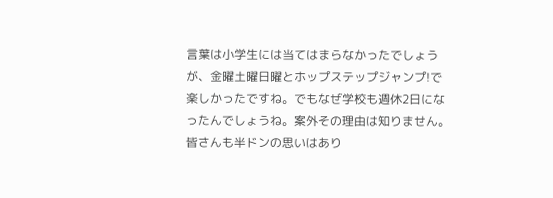言葉は小学生には当てはまらなかったでしょうが、金曜土曜日曜とホップステップジャンプ!で楽しかったですね。でもなぜ学校も週休2日になったんでしょうね。案外その理由は知りません。皆さんも半ドンの思いはあり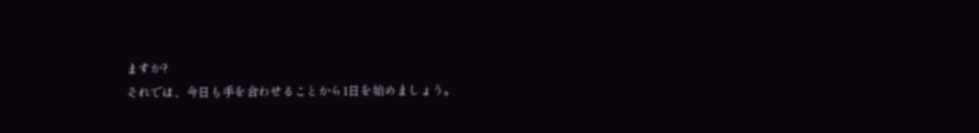ますか?
それでは、今日も手を合わせることから1日を始めましょう。